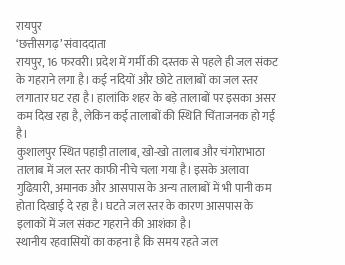रायपुर
‘छत्तीसगढ़’ संवाददाता
रायपुर, 16 फरवरी। प्रदेश में गर्मी की दस्तक से पहले ही जल संकट के गहराने लगा है। कई नदियों और छोटे तालाबों का जल स्तर लगातार घट रहा है। हालांकि शहर के बड़े तालाबों पर इसका असर कम दिख रहा है, लेकिन कई तालाबों की स्थिति चिंताजनक हो गई है।
कुशालपुर स्थित पहाड़ी तालाब, खो-खो तालाब और चंगोराभाठा तालाब में जल स्तर काफी नीचे चला गया है। इसके अलावा गुढिय़ारी, अमानक और आसपास के अन्य तालाबों में भी पानी कम होता दिखाई दे रहा है। घटते जल स्तर के कारण आसपास के इलाकों में जल संकट गहराने की आशंका है।
स्थानीय रहवासियों का कहना है कि समय रहते जल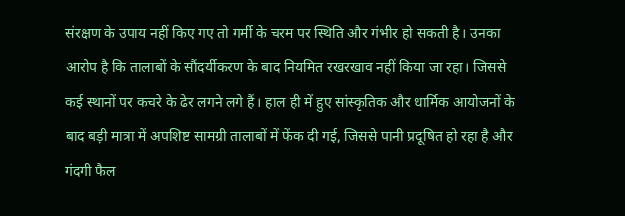संरक्षण के उपाय नहीं किए गए तो गर्मी के चरम पर स्थिति और गंभीर हो सकती है। उनका आरोप है कि तालाबों के सौंदर्यीकरण के बाद नियमित रखरखाव नहीं किया जा रहा। जिससे कई स्थानों पर कचरे के ढेर लगने लगे हैं। हाल ही में हुए सांस्कृतिक और धार्मिक आयोजनों के बाद बड़ी मात्रा में अपशिष्ट सामग्री तालाबों में फेंक दी गई, जिससे पानी प्रदूषित हो रहा है और गंदगी फैल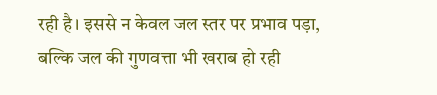रही है। इससे न केवल जल स्तर पर प्रभाव पड़ा, बल्कि जल की गुणवत्ता भी खराब हो रही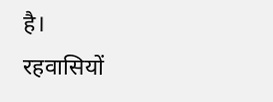है।
रहवासियों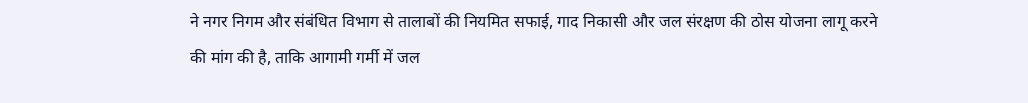ने नगर निगम और संबंधित विभाग से तालाबों की नियमित सफाई, गाद निकासी और जल संरक्षण की ठोस योजना लागू करने की मांग की है, ताकि आगामी गर्मी में जल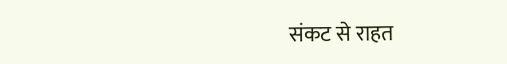संकट से राहत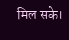मिल सके।